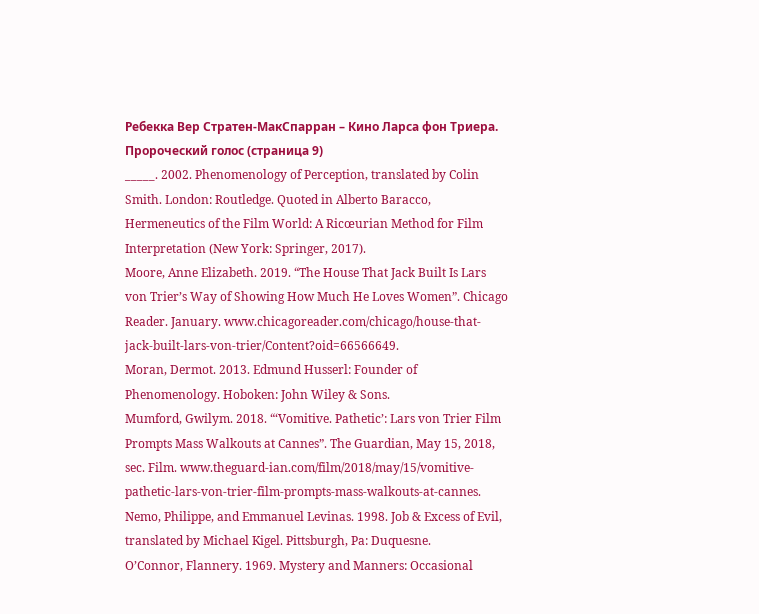Ребекка Вер Стратен-МакСпарран – Кино Ларса фон Триера. Пророческий голос (страница 9)
_____. 2002. Phenomenology of Perception, translated by Colin Smith. London: Routledge. Quoted in Alberto Baracco, Hermeneutics of the Film World: A Ricœurian Method for Film Interpretation (New York: Springer, 2017).
Moore, Anne Elizabeth. 2019. “The House That Jack Built Is Lars von Trier’s Way of Showing How Much He Loves Women”. Chicago Reader. January. www.chicagoreader.com/chicago/house-that-jack-built-lars-von-trier/Content?oid=66566649.
Moran, Dermot. 2013. Edmund Husserl: Founder of Phenomenology. Hoboken: John Wiley & Sons.
Mumford, Gwilym. 2018. “‘Vomitive. Pathetic’: Lars von Trier Film Prompts Mass Walkouts at Cannes”. The Guardian, May 15, 2018, sec. Film. www.theguard-ian.com/film/2018/may/15/vomitive-pathetic-lars-von-trier-film-prompts-mass-walkouts-at-cannes.
Nemo, Philippe, and Emmanuel Levinas. 1998. Job & Excess of Evil, translated by Michael Kigel. Pittsburgh, Pa: Duquesne.
O’Connor, Flannery. 1969. Mystery and Manners: Occasional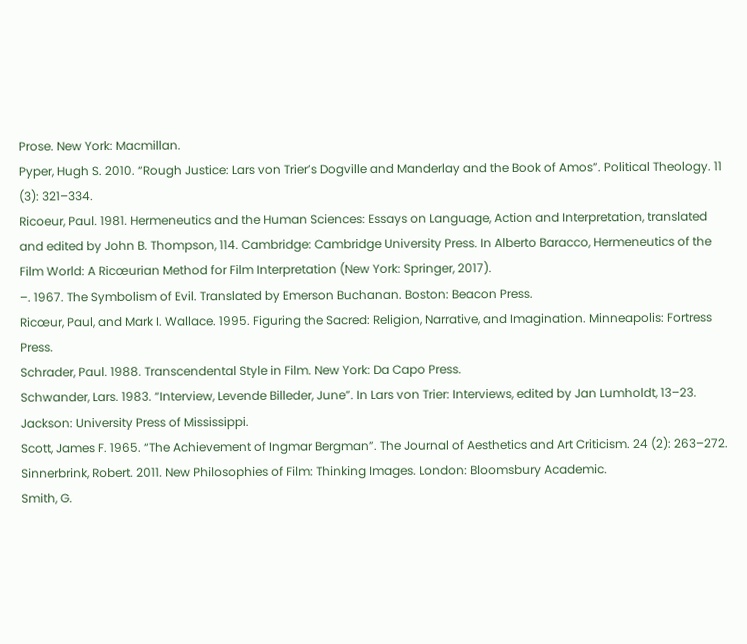Prose. New York: Macmillan.
Pyper, Hugh S. 2010. “Rough Justice: Lars von Trier’s Dogville and Manderlay and the Book of Amos”. Political Theology. 11 (3): 321–334.
Ricoeur, Paul. 1981. Hermeneutics and the Human Sciences: Essays on Language, Action and Interpretation, translated and edited by John B. Thompson, 114. Cambridge: Cambridge University Press. In Alberto Baracco, Hermeneutics of the Film World: A Ricœurian Method for Film Interpretation (New York: Springer, 2017).
–. 1967. The Symbolism of Evil. Translated by Emerson Buchanan. Boston: Beacon Press.
Ricœur, Paul, and Mark I. Wallace. 1995. Figuring the Sacred: Religion, Narrative, and Imagination. Minneapolis: Fortress Press.
Schrader, Paul. 1988. Transcendental Style in Film. New York: Da Capo Press.
Schwander, Lars. 1983. “Interview, Levende Billeder, June”. In Lars von Trier: Interviews, edited by Jan Lumholdt, 13–23. Jackson: University Press of Mississippi.
Scott, James F. 1965. “The Achievement of Ingmar Bergman”. The Journal of Aesthetics and Art Criticism. 24 (2): 263–272.
Sinnerbrink, Robert. 2011. New Philosophies of Film: Thinking Images. London: Bloomsbury Academic.
Smith, G.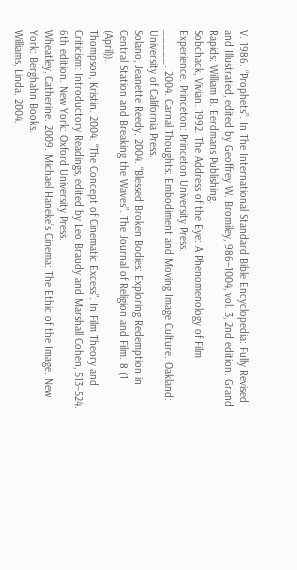V. 1986. “Prophets”. In The International Standard Bible Encyclopedia: Fully Revised and Illustrated, edited by Geoffrey W. Bromiley, 986–1004, vol. 3, 2nd edition. Grand Rapids: William B. Eerdmans Publishing.
Sobchack, Vivian. 1992. The Address of the Eye: A Phenomenology of Film Experience. Princeton: Princeton University Press.
_____. 2004. Carnal Thoughts: Embodiment and Moving Image Culture. Oakland: University of California Press.
Solano, Jeanette Reedy. 2004. “Blessed Broken Bodies: Exploring Redemption in Central Station and Breaking the Waves”. The Journal of Religion and Film. 8 (1 (April)).
Thompson, Kristin. 2004. “The Concept of Cinematic Excess”. In Film Theory and Criticism: Introductory Readings, edited by Leo Braudy and Marshall Cohen, 513–524. 6th edition. New York: Oxford University Press.
Wheatley, Catherine. 2009. Michael Haneke’s Cinema: The Ethic of the Image. New York: Berghahn Books.
Williams, Linda. 2004.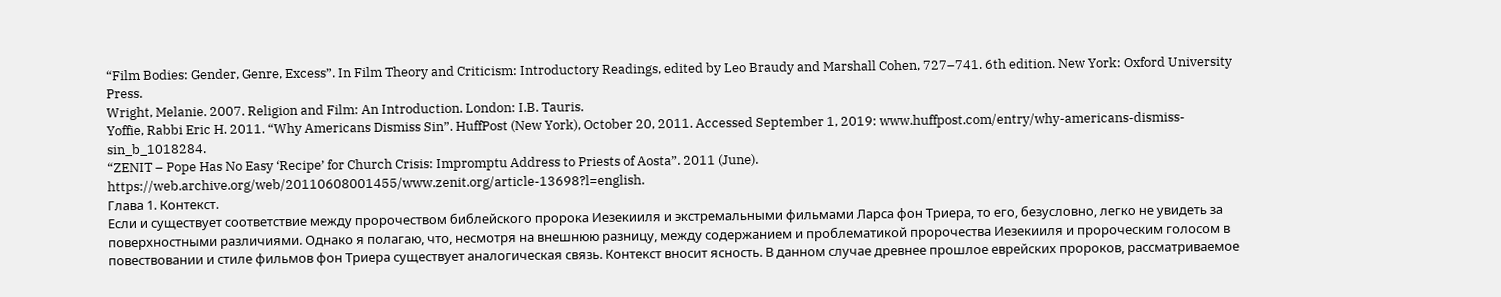“Film Bodies: Gender, Genre, Excess”. In Film Theory and Criticism: Introductory Readings, edited by Leo Braudy and Marshall Cohen, 727–741. 6th edition. New York: Oxford University Press.
Wright, Melanie. 2007. Religion and Film: An Introduction. London: I.B. Tauris.
Yoffie, Rabbi Eric H. 2011. “Why Americans Dismiss Sin”. HuffPost (New York), October 20, 2011. Accessed September 1, 2019: www.huffpost.com/entry/why-americans-dismiss-sin_b_1018284.
“ZENIT – Pope Has No Easy ‘Recipe’ for Church Crisis: Impromptu Address to Priests of Aosta”. 2011 (June). https://web.archive.org/web/20110608001455/www.zenit.org/article-13698?l=english.
Глава 1. Контекст.
Если и существует соответствие между пророчеством библейского пророка Иезекииля и экстремальными фильмами Ларса фон Триера, то его, безусловно, легко не увидеть за поверхностными различиями. Однако я полагаю, что, несмотря на внешнюю разницу, между содержанием и проблематикой пророчества Иезекииля и пророческим голосом в повествовании и стиле фильмов фон Триера существует аналогическая связь. Контекст вносит ясность. В данном случае древнее прошлое еврейских пророков, рассматриваемое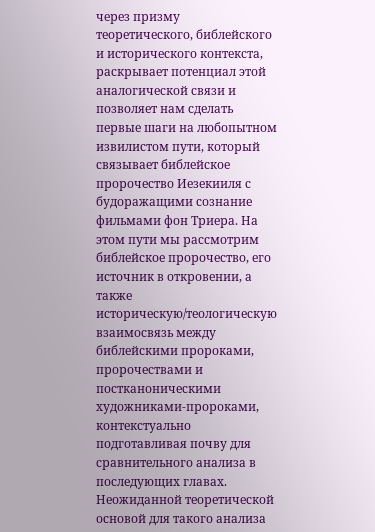через призму теоретического, библейского и исторического контекста, раскрывает потенциал этой аналогической связи и позволяет нам сделать первые шаги на любопытном извилистом пути, который связывает библейское пророчество Иезекииля с будоражащими сознание фильмами фон Триера. На этом пути мы рассмотрим библейское пророчество, его источник в откровении, а также историческую/теологическую взаимосвязь между библейскими пророками, пророчествами и постканоническими художниками-пророками, контекстуально подготавливая почву для сравнительного анализа в последующих главах.
Неожиданной теоретической основой для такого анализа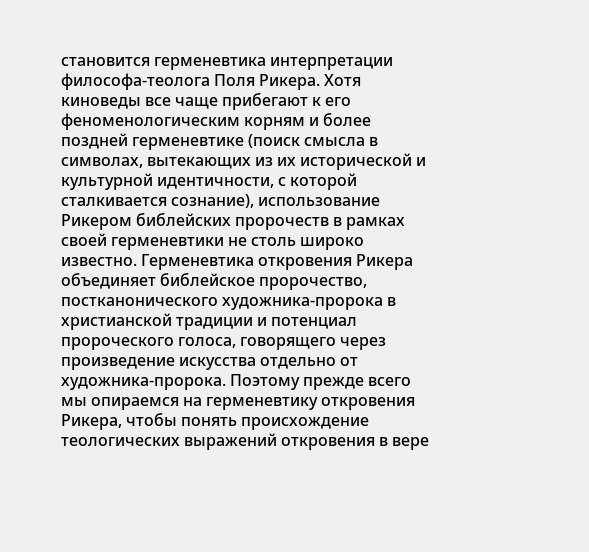становится герменевтика интерпретации философа-теолога Поля Рикера. Хотя киноведы все чаще прибегают к его феноменологическим корням и более поздней герменевтике (поиск смысла в символах, вытекающих из их исторической и культурной идентичности, с которой сталкивается сознание), использование Рикером библейских пророчеств в рамках своей герменевтики не столь широко известно. Герменевтика откровения Рикера объединяет библейское пророчество, постканонического художника-пророка в христианской традиции и потенциал пророческого голоса, говорящего через произведение искусства отдельно от художника-пророка. Поэтому прежде всего мы опираемся на герменевтику откровения Рикера, чтобы понять происхождение теологических выражений откровения в вере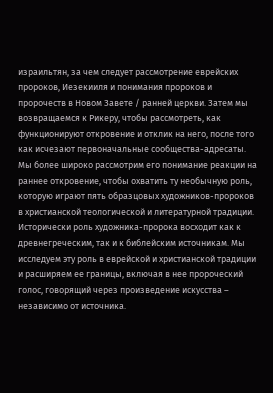израильтян, за чем следует рассмотрение еврейских пророков, Иезекииля и понимания пророков и пророчеств в Новом Завете / ранней церкви. Затем мы возвращаемся к Рикеру, чтобы рассмотреть, как функционируют откровение и отклик на него, после того как исчезают первоначальные сообщества-адресаты. Мы более широко рассмотрим его понимание реакции на раннее откровение, чтобы охватить ту необычную роль, которую играют пять образцовых художников-пророков в христианской теологической и литературной традиции.
Исторически роль художника-пророка восходит как к древнегреческим, так и к библейским источникам. Мы исследуем эту роль в еврейской и христианской традиции и расширяем ее границы, включая в нее пророческий голос, говорящий через произведение искусства – независимо от источника.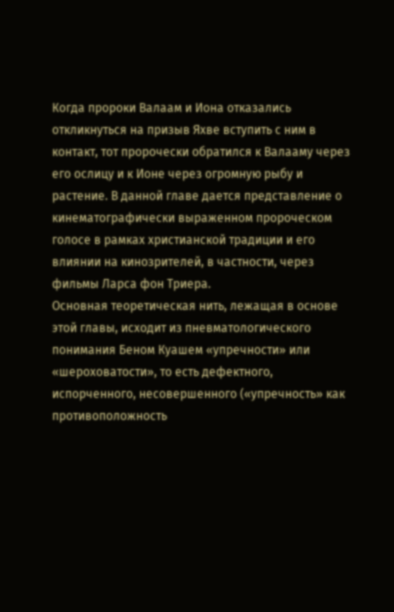Когда пророки Валаам и Иона отказались откликнуться на призыв Яхве вступить с ним в контакт, тот пророчески обратился к Валааму через его ослицу и к Ионе через огромную рыбу и растение. В данной главе дается представление о кинематографически выраженном пророческом голосе в рамках христианской традиции и его влиянии на кинозрителей, в частности, через фильмы Ларса фон Триера.
Основная теоретическая нить, лежащая в основе этой главы, исходит из пневматологического понимания Беном Куашем «упречности» или «шероховатости», то есть дефектного, испорченного, несовершенного («упречность» как противоположность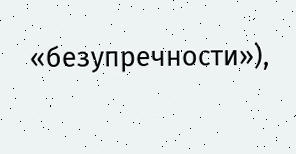«безупречности»),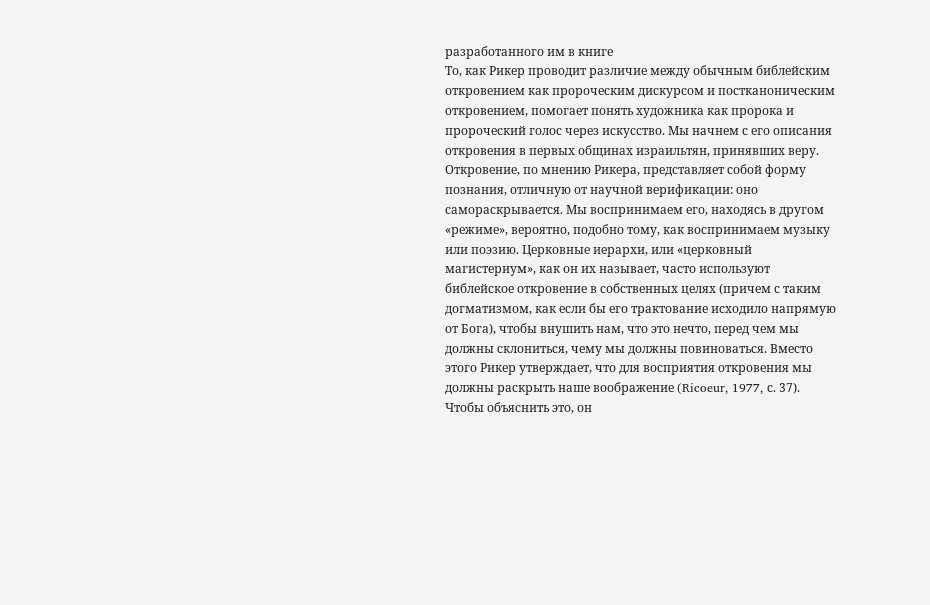разработанного им в книге
То, как Рикер проводит различие между обычным библейским откровением как пророческим дискурсом и постканоническим откровением, помогает понять художника как пророка и пророческий голос через искусство. Мы начнем с его описания откровения в первых общинах израильтян, принявших веру. Откровение, по мнению Рикера, представляет собой форму познания, отличную от научной верификации: оно самораскрывается. Мы воспринимаем его, находясь в другом «режиме», вероятно, подобно тому, как воспринимаем музыку или поэзию. Церковные иерархи, или «церковный магистериум», как он их называет, часто используют библейское откровение в собственных целях (причем с таким догматизмом, как если бы его трактование исходило напрямую от Бога), чтобы внушить нам, что это нечто, перед чем мы должны склониться, чему мы должны повиноваться. Вместо этого Рикер утверждает, что для восприятия откровения мы должны раскрыть наше воображение (Ricoeur, 1977, с. 37). Чтобы объяснить это, он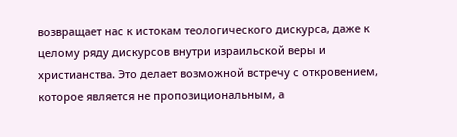возвращает нас к истокам теологического дискурса, даже к целому ряду дискурсов внутри израильской веры и христианства. Это делает возможной встречу с откровением, которое является не пропозициональным, а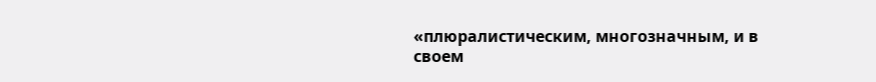«плюралистическим, многозначным, и в своем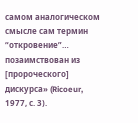самом аналогическом смысле сам термин “откровение”… позаимствован из [пророческого] дискурса» (Ricoeur, 1977, с. 3).